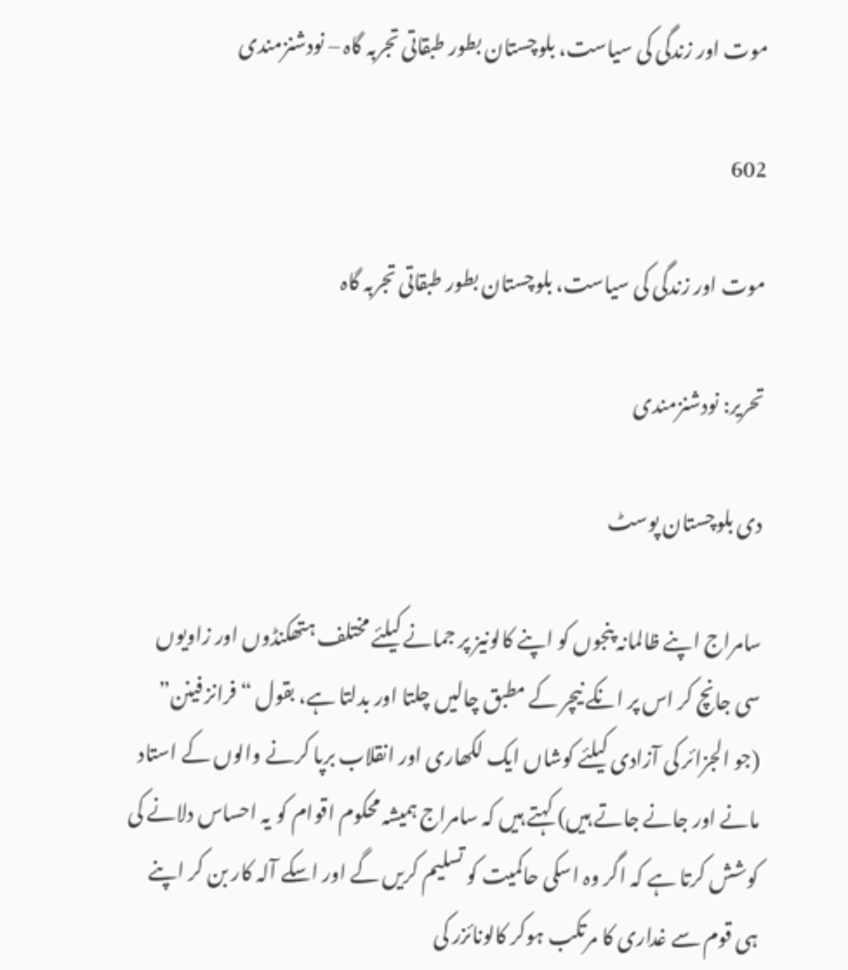موت اور زندگی کی سیاست، بلوچستان بطور طبقاتی تجربہ گاہ – نودشنزمندی

602

موت اور زندگی کی سیاست، بلوچستان بطور طبقاتی تجربہ گاہ

تحریر: نودشنزمندی

دی بلوچستان پوسٹ

سامراج اپنے ظالمانہ پنجوں کو اپنے کالونیز پر جمانے کیلئے مختلف ہتھکنڈوں اور زاویوں سی جانچ کر اس پر انکے نیچر کے مطبق چالیں چلتا اور بدلتا ہے، بقول “فرانز فینن” (جو الجزائر کی آزادی کیلئے کوشاں ایک لکھاری اور انقلاب برپا کرنے والوں کے استاد مانے اور جانے جاتے ہیں) کہتے ہیں کہ سامراج ہمیشہ محکوم اقوام کو یہ احساس دلانے کی کوشش کرتا ہے کہ اگر وہ اسکی حاکمیت کو تسلیم کریں گے اور اسکے آلہ کار بن کر اپنے ہی قوم سے غداری کا مرتکب ہوکر کالونائزر کی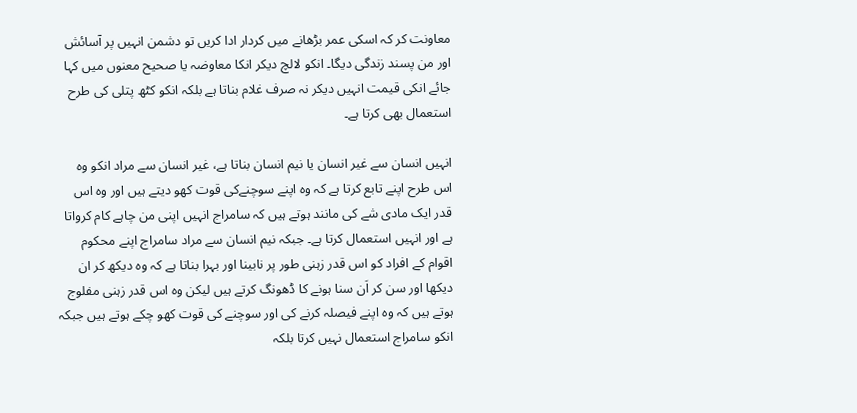معاونت کر کہ اسکی عمر بڑھانے میں کردار ادا کریں تو دشمن انہیں پر آسائش اور من پسند زندگی دیگا۔ انکو لالچ دیکر انکا معاوضہ یا صحیح معنوں میں کہا جائے انکی قیمت انہیں دیکر نہ صرف غلام بناتا ہے بلکہ انکو کٹھ پتلی کی طرح استعمال بھی کرتا ہے۔

انہیں انسان سے غیر انسان یا نیم انسان بناتا ہے، غیر انسان سے مراد انکو وہ اس طرح اپنے تابع کرتا ہے کہ وہ اپنے سوچنےکی قوت کھو دیتے ہیں اور وہ اس قدر ایک مادی شے کی مانند ہوتے ہیں کہ سامراج انہیں اپنی من چاہے کام کرواتا ہے اور انہیں استعمال کرتا ہے۔ جبکہ نیم انسان سے مراد سامراج اپنے محکوم اقوام کے افراد کو اس قدر زہنی طور پر نابینا اور بہرا بناتا ہے کہ وہ دیکھ کر ان دیکھا اور سن کر اَن سنا ہونے کا ڈھونگ کرتے ہیں لیکن وہ اس قدر زہنی مفلوج ہوتے ہیں کہ وہ اپنے فیصلہ کرنے کی اور سوچنے کی قوت کھو چکے ہوتے ہیں جبکہ انکو سامراج استعمال نہیں کرتا بلکہ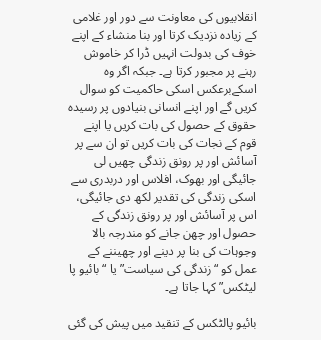انقلابیوں کی معاونت سے دور اور غلامی کے زیادہ نزدیک کرتا اور بنا منشاء کے اپنے خوف کی بدولت انہیں ڈرا کر خاموش رہنے پر مجبور کرتا ہے۔ جبکہ اگر وہ اسکےبرعکس اسکی حاکمیت کو سوال کریں گے اور اپنے انسانی بنیادوں پر رسیدہ حقوق کے حصول کی بات کریں یا اپنے قوم کے نجات کی بات کریں تو ان سے پر آسائش اور پر رونق زندگی چھیں لی جائیگی اور بھوک، افلاس اور دربدری سے اسکی زندگی کی تقدیر لکھ دی جائیگی، اس پر آسائش اور پر رونق زندگی کے حصول اور چھن جانے کو مندرجہ بالا وجوہات کی بنا پر دینے اور چھیننے کے عمل کو “زندگی کی سیاست” یا “ بائیو پا لیٹکس” کہا جاتا ہے۔

بائیو پالٹکس کے تنقید میں پیش کی گئی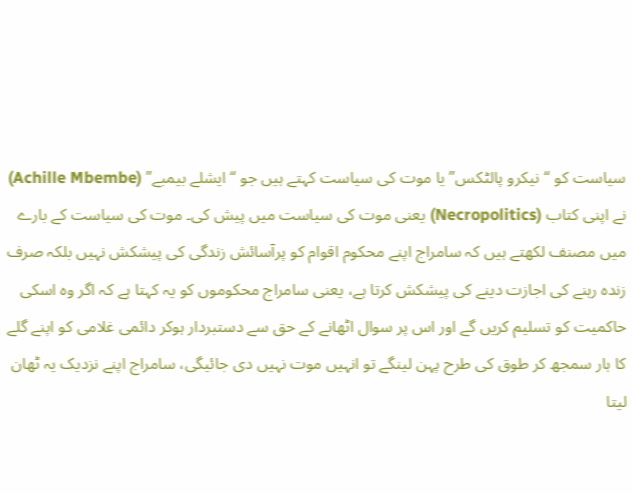سیاست کو “نیکرو پالٹکس” یا موت کی سیاست کہتے ہیں جو “ایشلے بیمبے” (Achille Mbembe) نے اپنی کتاب (Necropolitics) یعنی موت کی سیاست میں پیش کی۔ موت کی سیاست کے بارے میں مصنف لکھتے ہیں کہ سامراج اپنے محکوم اقوام کو پرآسائش زندگی کی پیشکش نہیں بلکہ صرف زندہ رہنے کی اجازت دینے کی پیشکش کرتا ہے، یعنی سامراج محکوموں کو یہ کہتا ہے کہ اگر وہ اسکی حاکمیت کو تسلیم کریں گے اور اس پر سوال اٹھانے کے حق سے دستبردار ہوکر دائمی غلامی کو اپنے گلے کا ہار سمجھ کر طوق کی طرح پہن لینگے تو انہیں موت نہیں دی جائیگی، سامراج اپنے نزدیک یہ ٹھان لیتا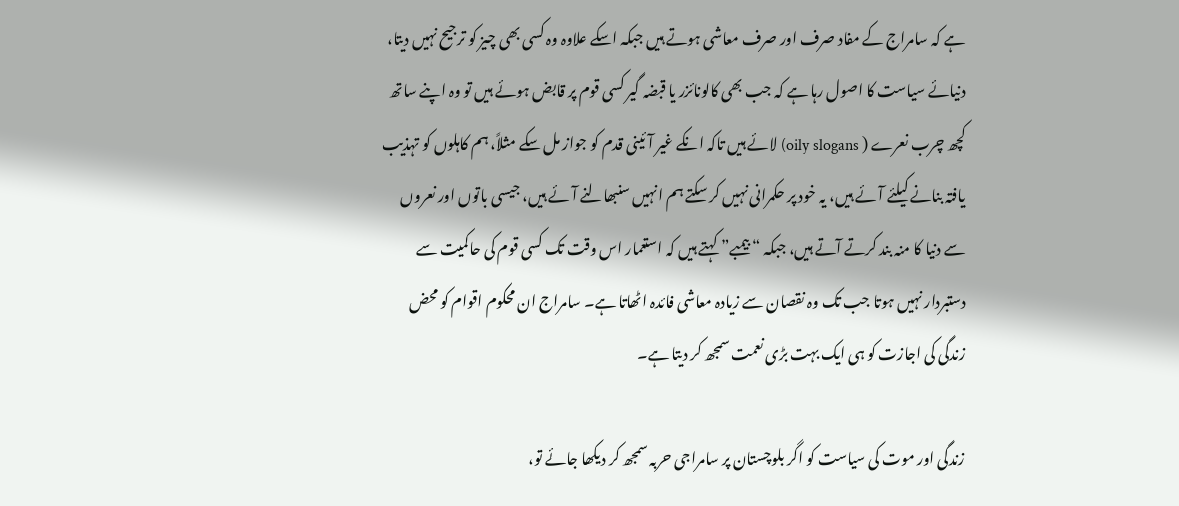ہے کہ سامراج کے مفاد صرف اور صرف معاشی ہوتے ہیں جبکہ اسکے علاوہ وہ کسی بھی چیز کو ترجیح نہیں دیتا، دنیائے سیاست کا اصول رہا ہے کہ جب بھی کالونائزر یا قبضہ گیر کسی قوم پر قابض ہوئے ہیں تو وہ اپنے ساتھ کچھ چرب نعرے ( oily slogans) لائے ہیں تاکہ انکے غیر آئینی قدم کو جواز مل سکے مثلاً، ہم کاہلوں کو تہذیب یافتہ بنانے کیلئے آئے ہیں، یہ خود پر حکمرانی نہیں کر سکتے ہم انہیں سنبھالنے آئے ہیں، جیسی باتوں اور نعروں سے دنیا کا منہ بند کرتے آتے ہیں، جبکہ “ بیمبے” کہتے ہیں کہ استعمار اس وقت تک کسی قوم کی حاکمیت سے دستبردار نہیں ہوتا جب تک وہ نقصان سے زیادہ معاشی فائدہ اٹھاتا ہے۔ سامراج ان محکوم اقوام کو محض زندگی کی اجازت کو ہی ایک بہت بڑی نعمت سمجھ کر دیتا ہے۔

زندگی اور موت کی سیاست کو اگر بلوچستان پر سامراجی حربہ سمجھ کر دیکھا جائے تو،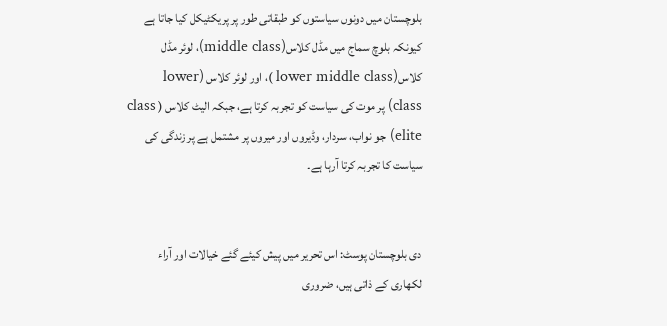بلوچستان میں دونوں سیاستوں کو طبقاتی طور پر پریکٹیکل کیا جاتا ہے کیونکہ بلوچ سماج میں مڈل کلاس(middle class)، لوئر مڈل کلاس(lower middle class )، اور لوئر کلاس (lower class) پر موت کی سیاست کو تجربہ کرتا ہے، جبکہ الیٹ کلاس ( class elite) جو نواب، سردار، وڈیروں اور میروں پر مشتمل ہے پر زندگی کی سیاست کا تجربہ کرتا آرہا ہے۔


دی بلوچستان پوسٹ: اس تحریر میں پیش کیئے گئے خیالات اور آراء لکھاری کے ذاتی ہیں، ضروری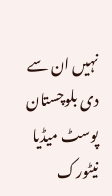نہیں ان سے دی بلوچستان پوسٹ میڈیا نیٹورک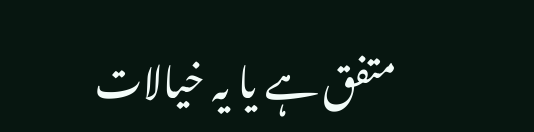متفق ہے یا یہ خیالات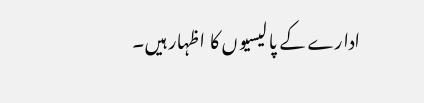ادارے کے پالیسیوں کا اظہار ہیں۔